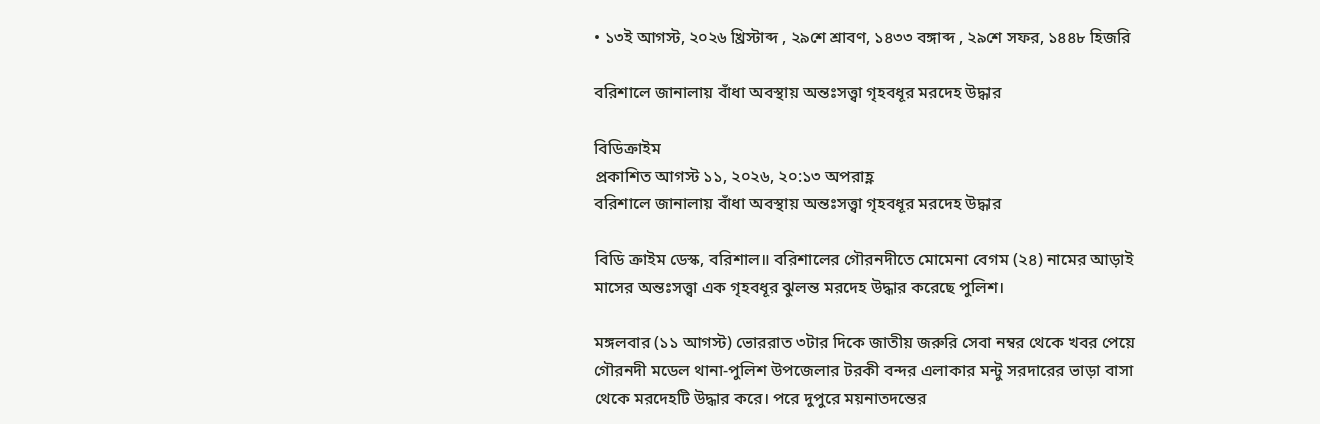• ১৩ই আগস্ট, ২০২৬ খ্রিস্টাব্দ , ২৯শে শ্রাবণ, ১৪৩৩ বঙ্গাব্দ , ২৯শে সফর, ১৪৪৮ হিজরি

বরিশালে জানালায় বাঁধা অবস্থায় অন্তঃসত্ত্বা গৃহবধূর মরদেহ উদ্ধার

বিডিক্রাইম
প্রকাশিত আগস্ট ১১, ২০২৬, ২০:১৩ অপরাহ্ণ
বরিশালে জানালায় বাঁধা অবস্থায় অন্তঃসত্ত্বা গৃহবধূর মরদেহ উদ্ধার

বিডি ক্রাইম ডেস্ক, বরিশাল॥ বরিশালের গৌরনদীতে মোমেনা বেগম (২৪) নামের আড়াই মাসের অন্তঃসত্ত্বা এক গৃহবধূর ঝুলন্ত মরদেহ উদ্ধার করেছে পুলিশ।

মঙ্গলবার (১১ আগস্ট) ভোররাত ৩টার দিকে জাতীয় জরুরি সেবা নম্বর থেকে খবর পেয়ে গৌরনদী মডেল থানা-পুলিশ উপজেলার টরকী বন্দর এলাকার মন্টু সরদারের ভাড়া বাসা থেকে মরদেহটি উদ্ধার করে। পরে দুপুরে ময়নাতদন্তের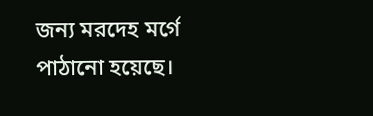জন্য মরদেহ মর্গে পাঠানো হয়েছে।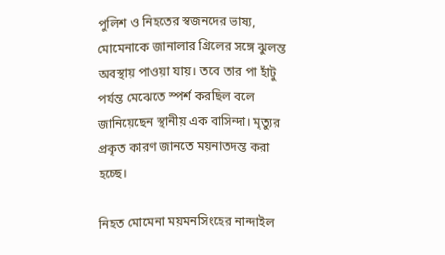পুলিশ ও নিহতের স্বজনদের ভাষ্য, মোমেনাকে জানালার গ্রিলের সঙ্গে ঝুলন্ত অবস্থায় পাওয়া যায়। তবে তার পা হাঁটু পর্যন্ত মেঝেতে স্পর্শ করছিল বলে জানিয়েছেন স্থানীয় এক বাসিন্দা। মৃত্যুর প্রকৃত কারণ জানতে ময়নাতদন্ত করা হচ্ছে।

নিহত মোমেনা ময়মনসিংহের নান্দাইল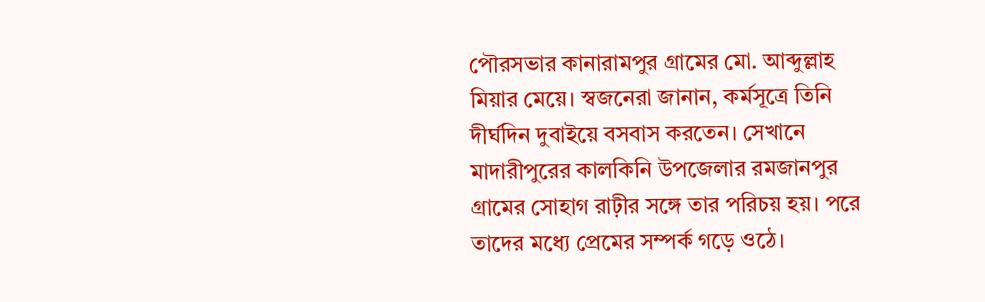পৌরসভার কানারামপুর গ্রামের মো. আব্দুল্লাহ মিয়ার মেয়ে। স্বজনেরা জানান, কর্মসূত্রে তিনি দীর্ঘদিন দুবাইয়ে বসবাস করতেন। সেখানে মাদারীপুরের কালকিনি উপজেলার রমজানপুর গ্রামের সোহাগ রাঢ়ীর সঙ্গে তার পরিচয় হয়। পরে তাদের মধ্যে প্রেমের সম্পর্ক গড়ে ওঠে।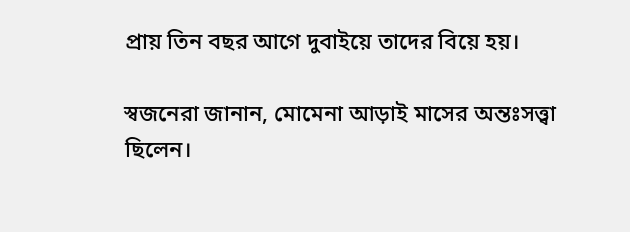প্রায় তিন বছর আগে দুবাইয়ে তাদের বিয়ে হয়।

স্বজনেরা জানান, মোমেনা আড়াই মাসের অন্তঃসত্ত্বা ছিলেন।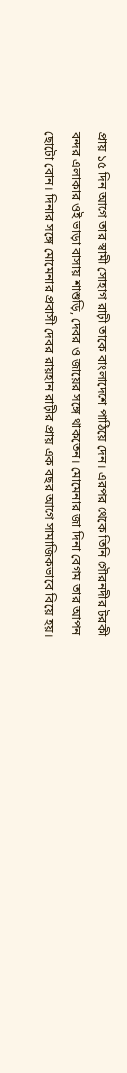প্রায় ১৫ দিন আগে তার স্বামী সোহাগ রাঢ়ী তাকে বাংলাদেশে পাঠিয়ে দেন। এরপর থেকে তিনি গৌরনদীর টরকী বন্দর এলাকার ওই ভাড়া বাসায় শাশুড়ি, দেবর ও জায়ের সঙ্গে থাকতেন। মোমেনার জা দিনা বেগম তার আপন ছোটো বোন। দিনার সঙ্গে মোমেনার প্রবাসী দেবর রায়হান রাঢ়ীর প্রায় এক বছর আগে সামাজিকভাবে বিয়ে হয়।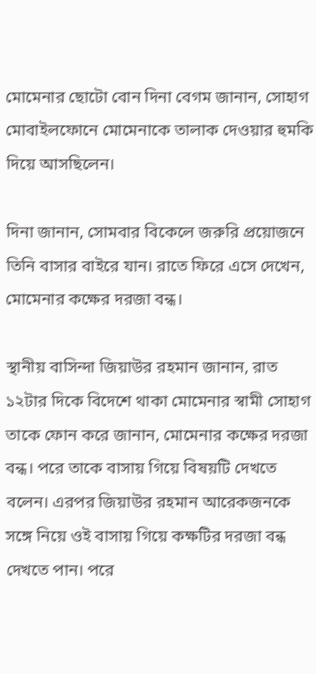মোমেনার ছোটো বোন দিনা বেগম জানান, সোহাগ মোবাইলফোনে মোমেনাকে তালাক দেওয়ার হুমকি দিয়ে আসছিলেন।

দিনা জানান, সোমবার বিকেলে জরুরি প্রয়োজনে তিনি বাসার বাইরে যান। রাতে ফিরে এসে দেখেন, মোমেনার কক্ষের দরজা বন্ধ।

স্থানীয় বাসিন্দা জিয়াউর রহমান জানান, রাত ১২টার দিকে বিদেশে থাকা মোমেনার স্বামী সোহাগ তাকে ফোন করে জানান, মোমেনার কক্ষের দরজা বন্ধ। পরে তাকে বাসায় গিয়ে বিষয়টি দেখতে বলেন। এরপর জিয়াউর রহমান আরেকজনকে সঙ্গে নিয়ে ওই বাসায় গিয়ে কক্ষটির দরজা বন্ধ দেখতে পান। পরে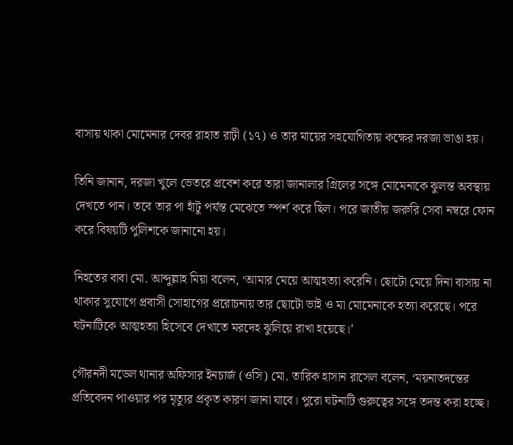বাসায় থাকা মোমেনার দেবর রাহাত রাঢ়ী (১৭) ও তার মায়ের সহযোগিতায় কক্ষের দরজা ভাঙা হয়।

তিনি জানান, দরজা খুলে ভেতরে প্রবেশ করে তারা জানালার গ্রিলের সঙ্গে মোমেনাকে ঝুলন্ত অবস্থায় দেখতে পান। তবে তার পা হাঁটু পর্যন্ত মেঝেতে স্পর্শ করে ছিল। পরে জাতীয় জরুরি সেবা নম্বরে ফোন করে বিষয়টি পুলিশকে জানানো হয়।

নিহতের বাবা মো. আব্দুল্লাহ মিয়া বলেন, ‘আমার মেয়ে আত্মহত্যা করেনি। ছোটো মেয়ে দিনা বাসায় না থাকার সুযোগে প্রবাসী সোহাগের প্ররোচনায় তার ছোটো ভাই ও মা মোমেনাকে হত্যা করেছে। পরে ঘটনাটিকে আত্মহত্যা হিসেবে দেখাতে মরদেহ ঝুলিয়ে রাখা হয়েছে।’

গৌরনদী মডেল থানার অফিসার ইনচার্জ (ওসি) মো. তারিক হাসান রাসেল বলেন, ‘ময়নাতদন্তের প্রতিবেদন পাওয়ার পর মৃত্যুর প্রকৃত কারণ জানা যাবে। পুরো ঘটনাটি গুরুত্বের সঙ্গে তদন্ত করা হচ্ছে।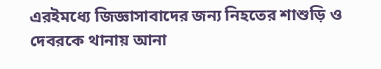এরইমধ্যে জিজ্ঞাসাবাদের জন্য নিহতের শাশুড়ি ও দেবরকে থানায় আনা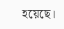হয়েছে।